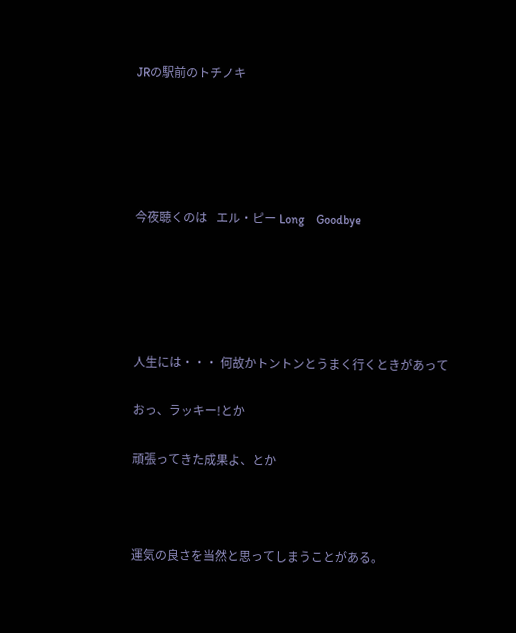JRの駅前のトチノキ





今夜聴くのは   エル・ピー Long    Goodbye





人生には・・・ 何故かトントンとうまく行くときがあって

おっ、ラッキー!とか

頑張ってきた成果よ、とか



運気の良さを当然と思ってしまうことがある。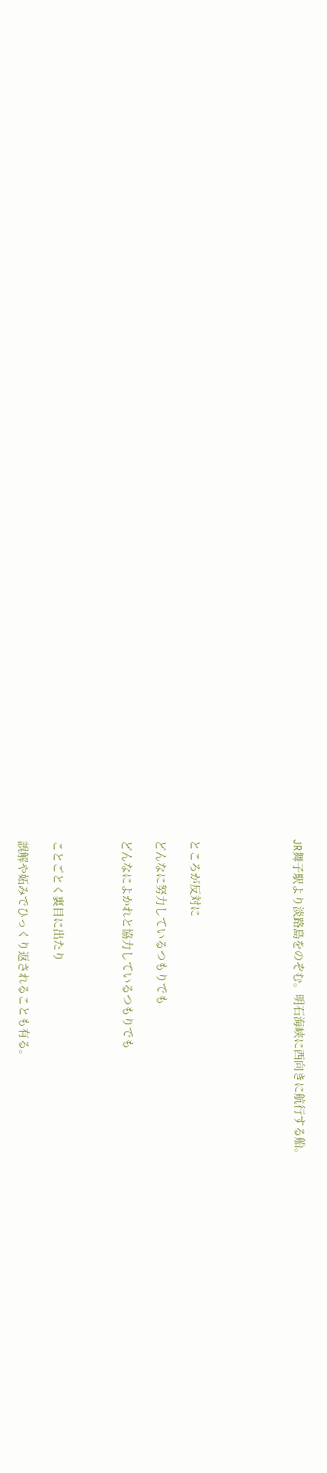JR舞子駅より淡路島をのぞむ。明石海峡に西向きに航行する船。





ところが反対に

どんなに努力しているつもりでも

どんなによかれと協力しているつもりでも



ことごとく裏目に出たり

誤解や妬みでひっくり返されることも有る。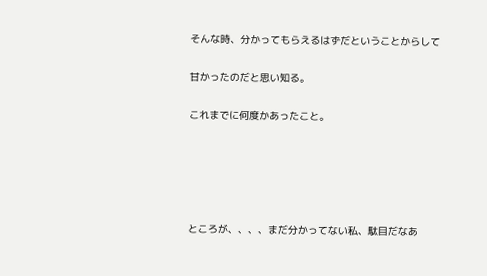そんな時、分かってもらえるはずだということからして

甘かったのだと思い知る。

これまでに何度かあったこと。





ところが、、、、まだ分かってない私、駄目だなあ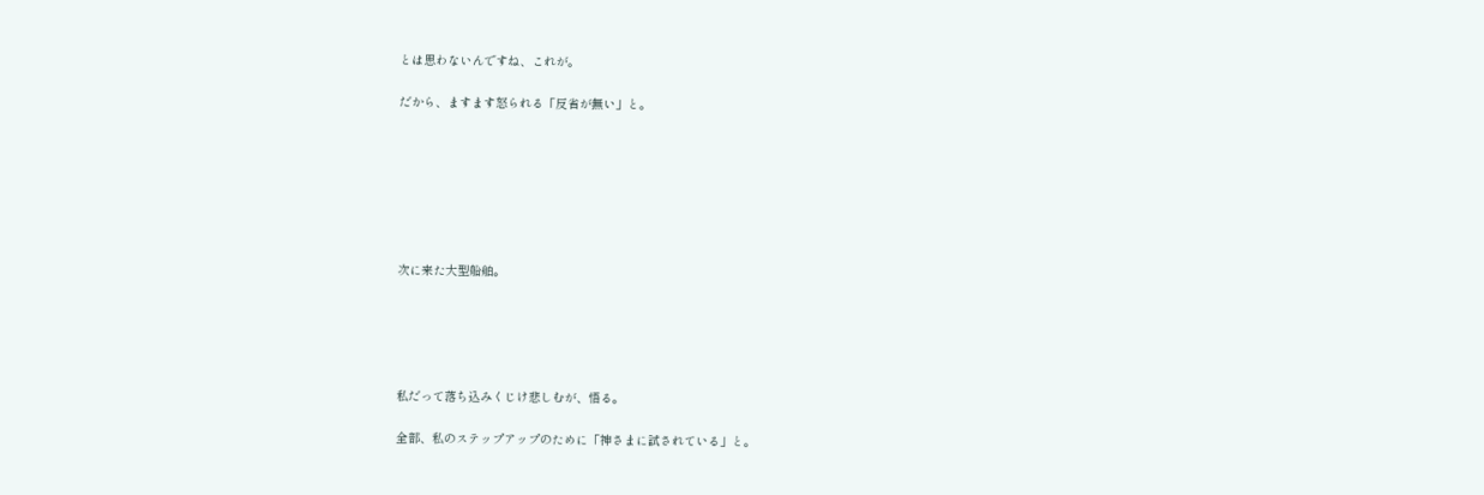とは思わないんですね、これが。

だから、ますます怒られる「反省が無い」と。







次に来た大型船舶。





私だって落ち込みくじけ悲しむが、悟る。

全部、私のステップアップのために「神さまに試されている」と。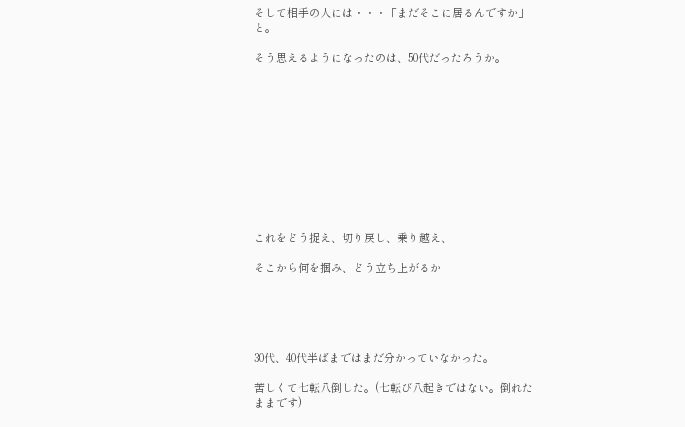そして相手の人には・・・「まだそこに居るんですか」と。

そう思えるようになったのは、50代だったろうか。











これをどう捉え、切り戻し、乗り越え、

そこから何を掴み、どう立ち上がるか





30代、40代半ばまではまだ分かっていなかった。

苦しくて七転八倒した。(七転び八起きではない。倒れたままです)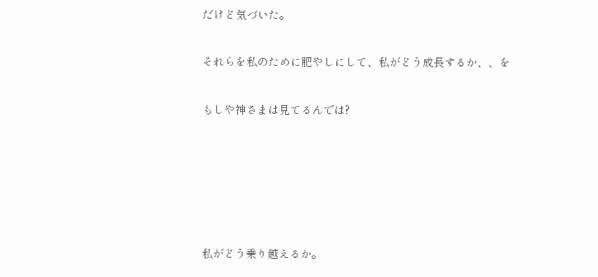だけど気づいた。

それらを私のために肥やしにして、私がどう成長するか、、を

もしや神さまは見てるんでは?





私がどう乗り越えるか。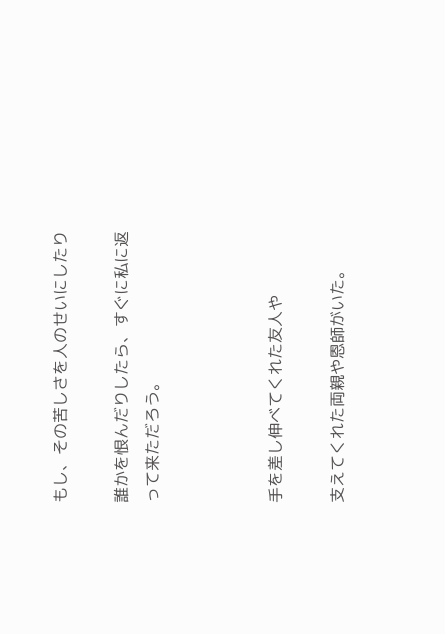もし、その苦しさを人のせいにしたり

誰かを恨んだりしたら、すぐに私に返って来ただろう。



手を差し伸べてくれた友人や

支えてくれた両親や恩師がいた。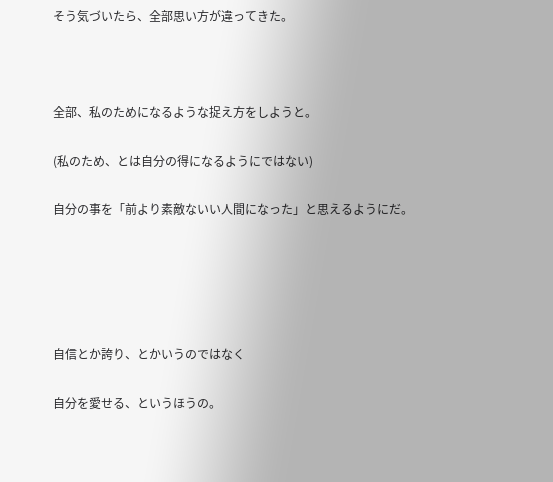そう気づいたら、全部思い方が違ってきた。



全部、私のためになるような捉え方をしようと。

(私のため、とは自分の得になるようにではない)

自分の事を「前より素敵ないい人間になった」と思えるようにだ。





自信とか誇り、とかいうのではなく

自分を愛せる、というほうの。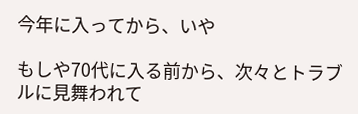今年に入ってから、いや

もしや70代に入る前から、次々とトラブルに見舞われて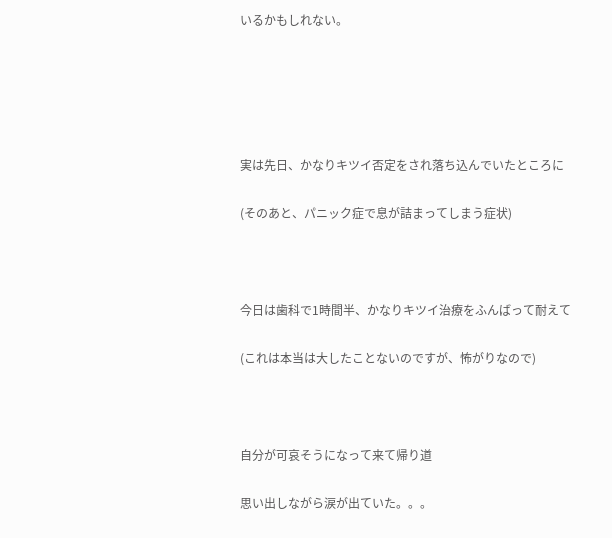いるかもしれない。





実は先日、かなりキツイ否定をされ落ち込んでいたところに

(そのあと、パニック症で息が詰まってしまう症状)



今日は歯科で1時間半、かなりキツイ治療をふんばって耐えて

(これは本当は大したことないのですが、怖がりなので)



自分が可哀そうになって来て帰り道

思い出しながら涙が出ていた。。。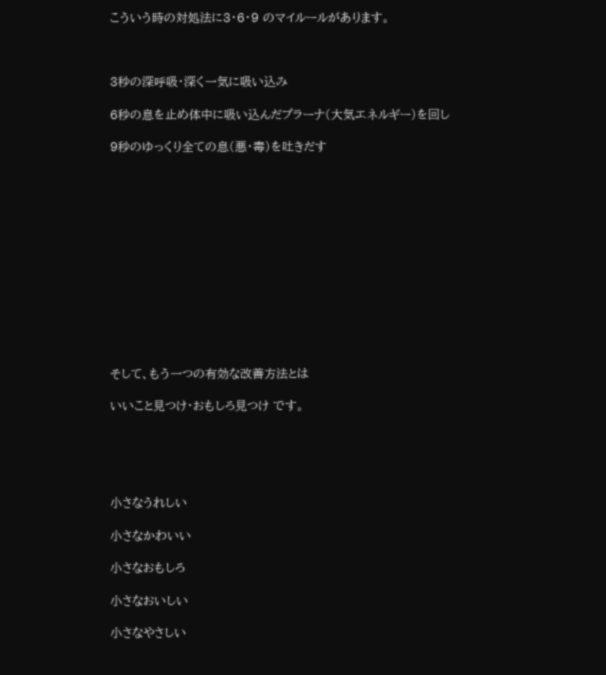こういう時の対処法に3・6・9 のマイルールがあります。



3秒の深呼吸・深く一気に吸い込み

6秒の息を止め体中に吸い込んだプラーナ(大気エネルギー)を回し

9秒のゆっくり全ての息(悪・毒)を吐きだす













そして、もう一つの有効な改善方法とは

いいこと見つけ・おもしろ見つけ です。





小さなうれしい

小さなかわいい

小さなおもしろ

小さなおいしい

小さなやさしい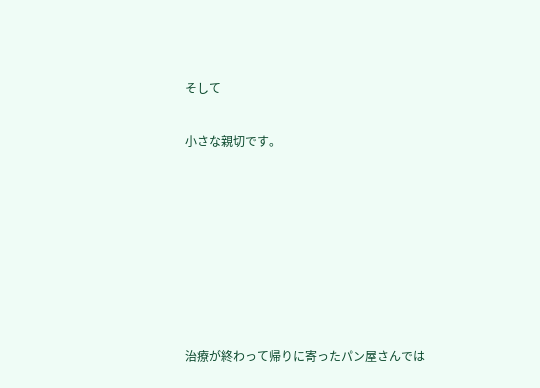そして

小さな親切です。







治療が終わって帰りに寄ったパン屋さんでは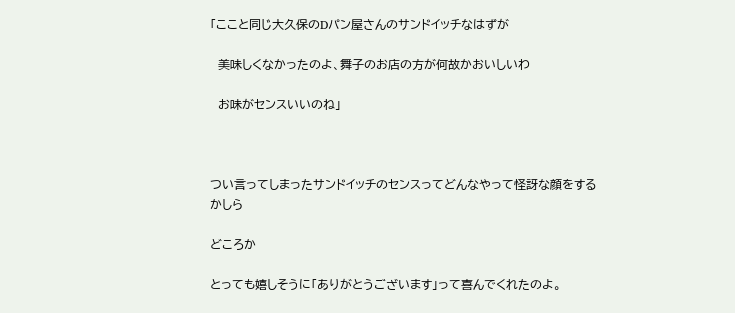「ここと同じ大久保のDパン屋さんのサンドイッチなはずが

  美味しくなかったのよ、舞子のお店の方が何故かおいしいわ

  お味がセンスいいのね」



つい言ってしまったサンドイッチのセンスってどんなやって怪訝な顔をするかしら

どころか

とっても嬉しそうに「ありがとうございます」って喜んでくれたのよ。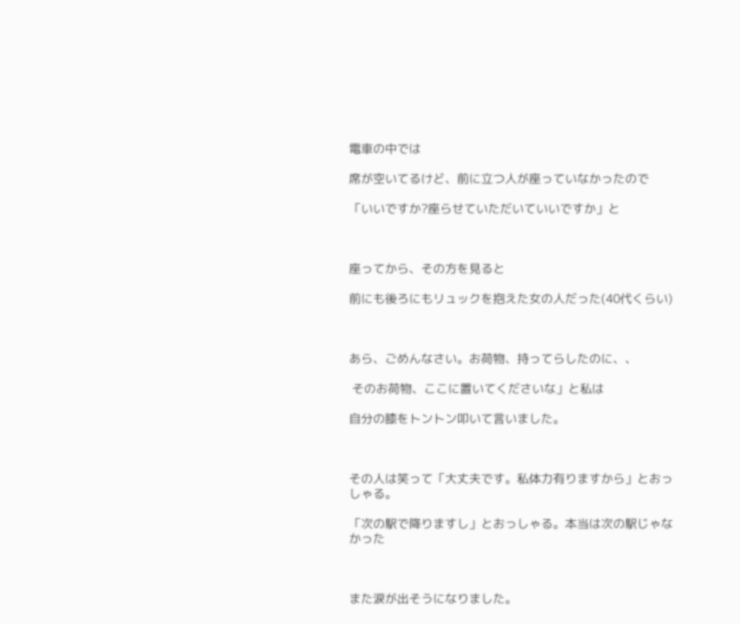電車の中では

席が空いてるけど、前に立つ人が座っていなかったので

「いいですか?座らせていただいていいですか」と



座ってから、その方を見ると

前にも後ろにもリュックを抱えた女の人だった(40代くらい)



あら、ごめんなさい。お荷物、持ってらしたのに、、

 そのお荷物、ここに置いてくださいな」と私は

自分の膝をトントン叩いて言いました。



その人は笑って「大丈夫です。私体力有りますから」とおっしゃる。

「次の駅で降りますし」とおっしゃる。本当は次の駅じゃなかった



また涙が出そうになりました。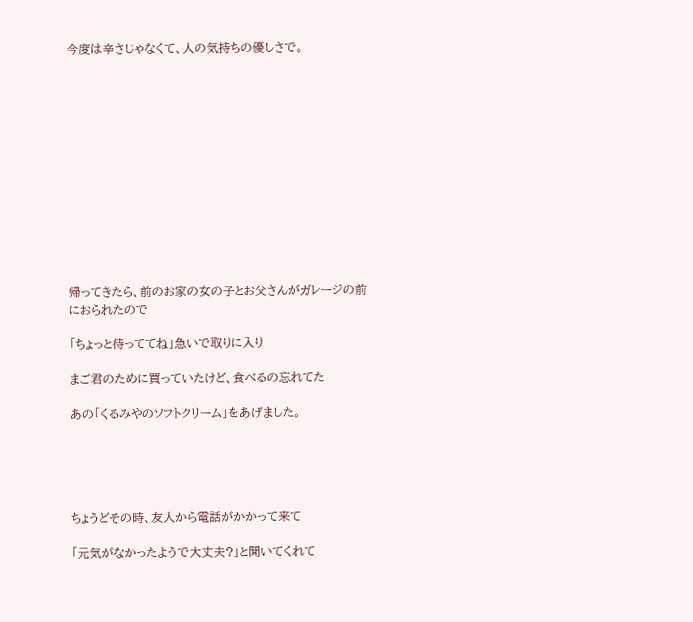今度は辛さじゃなくて、人の気持ちの優しさで。













帰ってきたら、前のお家の女の子とお父さんがガレージの前におられたので

「ちょっと待っててね」急いで取りに入り

まご君のために買っていたけど、食べるの忘れてた

あの「くるみやのソフトクリーム」をあげました。





ちょうどその時、友人から電話がかかって来て

「元気がなかったようで大丈夫?」と聞いてくれて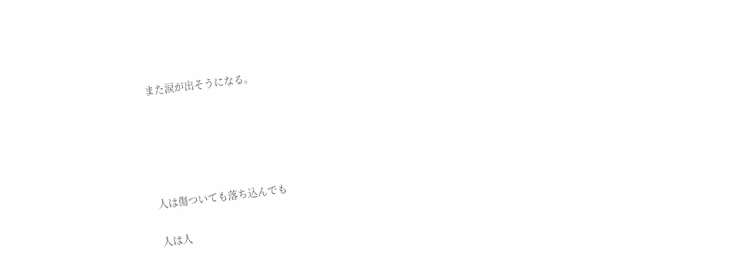また涙が出そうになる。





人は傷ついても落ち込んでも

人は人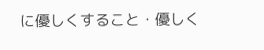に優しくすること・優しく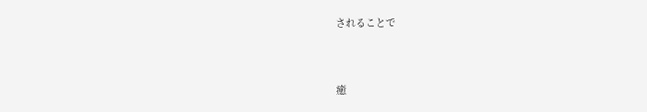されることで



癒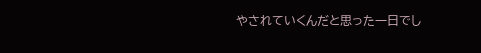やされていくんだと思った一日でし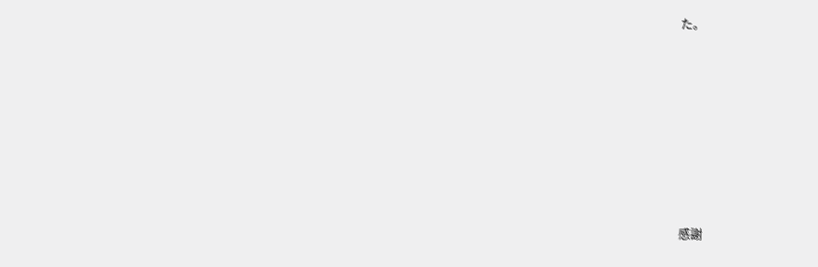た。













感謝